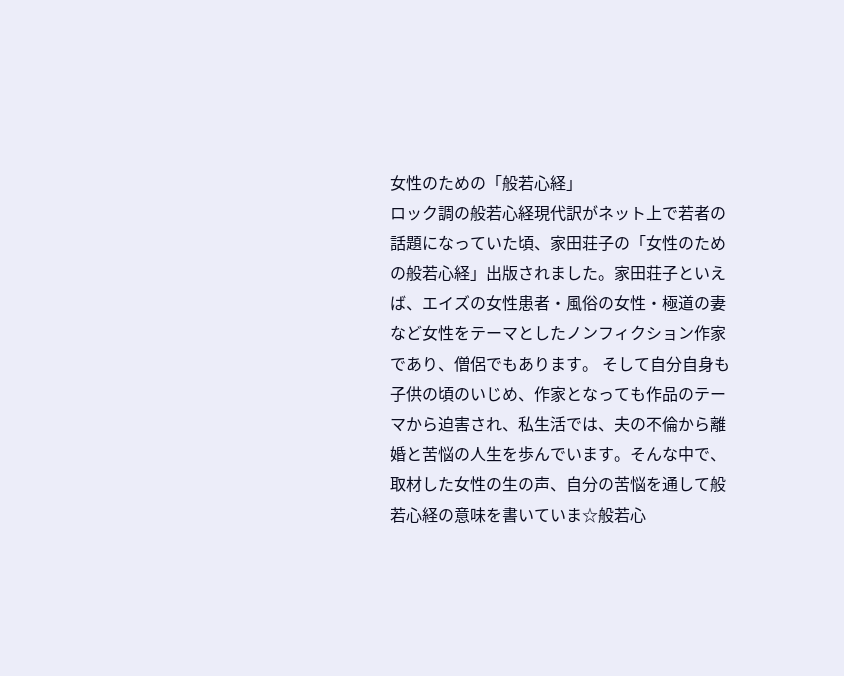女性のための「般若心経」
ロック調の般若心経現代訳がネット上で若者の話題になっていた頃、家田荘子の「女性のための般若心経」出版されました。家田荘子といえば、エイズの女性患者・風俗の女性・極道の妻など女性をテーマとしたノンフィクション作家であり、僧侶でもあります。 そして自分自身も子供の頃のいじめ、作家となっても作品のテーマから迫害され、私生活では、夫の不倫から離婚と苦悩の人生を歩んでいます。そんな中で、取材した女性の生の声、自分の苦悩を通して般若心経の意味を書いていま☆般若心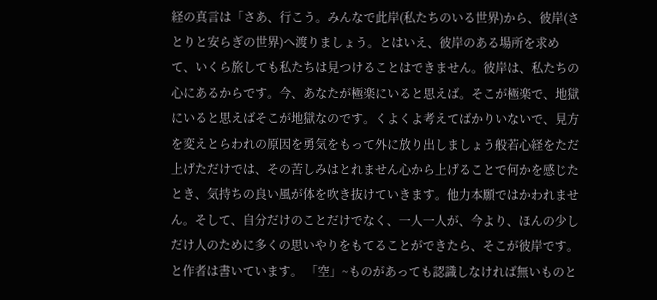経の真言は「さあ、行こう。みんなで此岸(私たちのいる世界)から、彼岸(さとりと安らぎの世界)へ渡りましょう。とはいえ、彼岸のある場所を求めて、いくら旅しても私たちは見つけることはできません。彼岸は、私たちの心にあるからです。今、あなたが極楽にいると思えば。そこが極楽で、地獄にいると思えばそこが地獄なのです。くよくよ考えてばかりいないで、見方を変えとらわれの原因を勇気をもって外に放り出しましょう般若心経をただ上げただけでは、その苦しみはとれません心から上げることで何かを感じたとき、気持ちの良い風が体を吹き抜けていきます。他力本願ではかわれません。そして、自分だけのことだけでなく、一人一人が、今より、ほんの少しだけ人のために多くの思いやりをもてることができたら、そこが彼岸です。と作者は書いています。 「空」~ものがあっても認識しなければ無いものと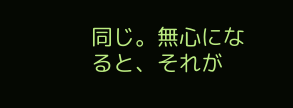同じ。無心になると、それが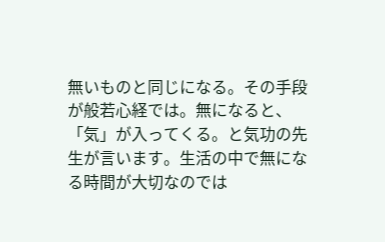無いものと同じになる。その手段が般若心経では。無になると、「気」が入ってくる。と気功の先生が言います。生活の中で無になる時間が大切なのでは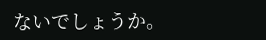ないでしょうか。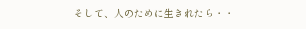そして、人のために生きれたら・・